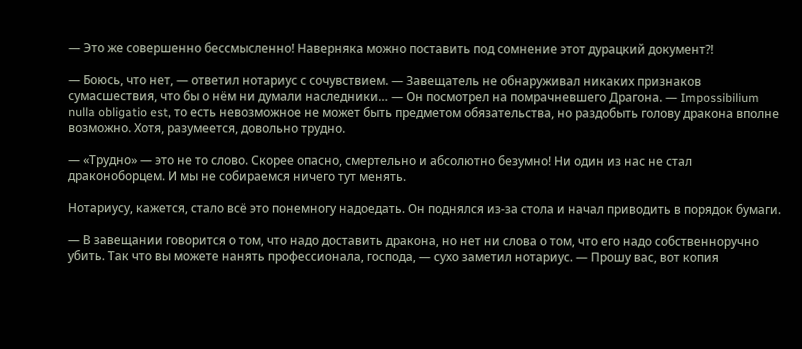— Это же совершенно бессмысленно! Наверняка можно поставить под сомнение этот дурацкий документ?!

— Боюсь, что нет, — ответил нотариус с сочувствием. — Завещатель не обнаруживал никаких признаков сумасшествия, что бы о нём ни думали наследники… — Он посмотрел на помрачневшего Драгона. — Impossibilium nulla obligatio est, то есть невозможное не может быть предметом обязательства, но раздобыть голову дракона вполне возможно. Хотя, разумеется, довольно трудно.

— «Трудно» — это не то слово. Скорее опасно, смертельно и абсолютно безумно! Ни один из нас не стал драконоборцем. И мы не собираемся ничего тут менять.

Нотариусу, кажется, стало всё это понемногу надоедать. Он поднялся из-за стола и начал приводить в порядок бумаги.

— В завещании говорится о том, что надо доставить дракона, но нет ни слова о том, что его надо собственноручно убить. Так что вы можете нанять профессионала, господа, — сухо заметил нотариус. — Прошу вас, вот копия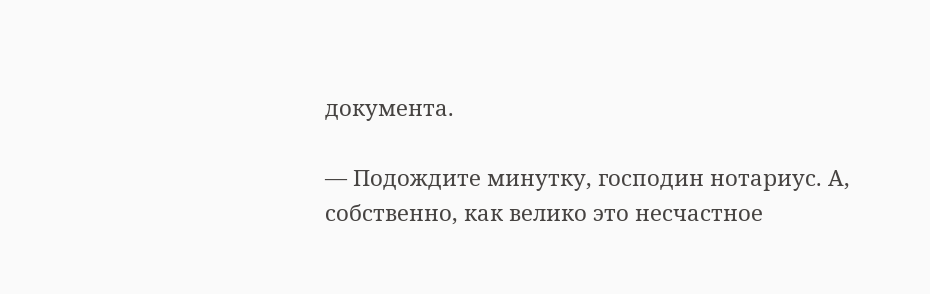документа.

— Подождите минутку, господин нотариус. А, собственно, как велико это несчастное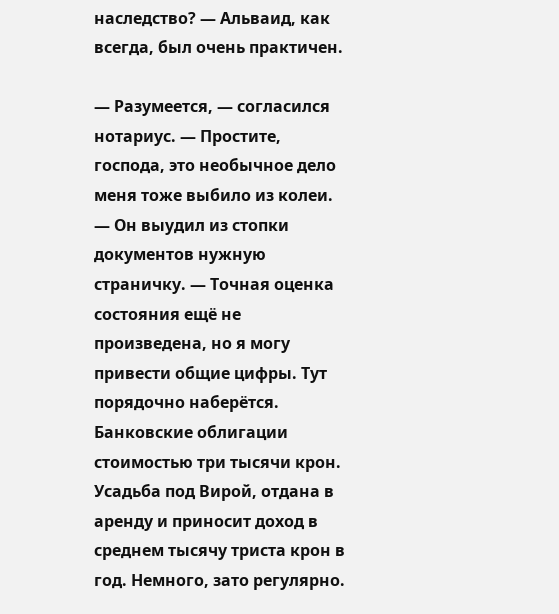наследство? — Альваид, как всегда, был очень практичен.

— Разумеется, — согласился нотариус. — Простите, господа, это необычное дело меня тоже выбило из колеи. — Он выудил из стопки документов нужную страничку. — Точная оценка состояния ещё не произведена, но я могу привести общие цифры. Тут порядочно наберётся. Банковские облигации стоимостью три тысячи крон. Усадьба под Вирой, отдана в аренду и приносит доход в среднем тысячу триста крон в год. Немного, зато регулярно.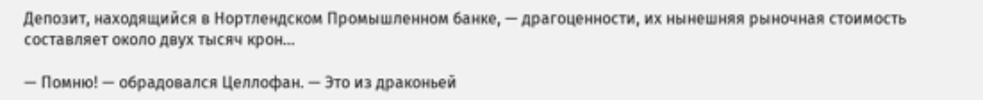Депозит, находящийся в Нортлендском Промышленном банке, — драгоценности, их нынешняя рыночная стоимость составляет около двух тысяч крон…

— Помню! — обрадовался Целлофан. — Это из драконьей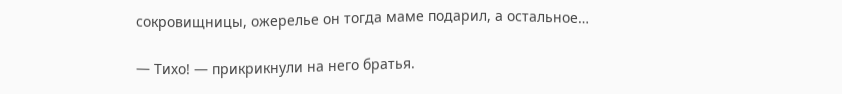сокровищницы, ожерелье он тогда маме подарил, а остальное…

— Тихо! — прикрикнули на него братья.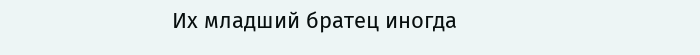Их младший братец иногда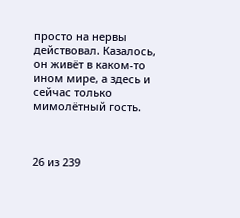просто на нервы действовал. Казалось, он живёт в каком-то ином мире, а здесь и сейчас только мимолётный гость.



26 из 239